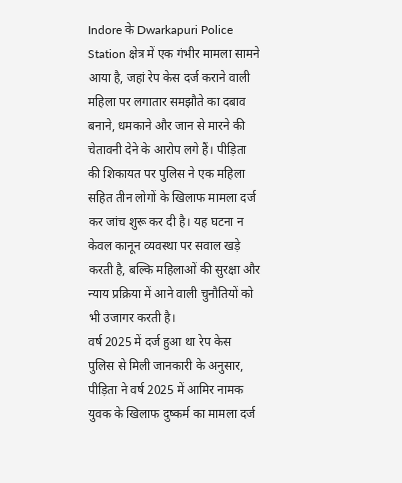Indore के Dwarkapuri Police Station क्षेत्र में एक गंभीर मामला सामने आया है, जहां रेप केस दर्ज कराने वाली महिला पर लगातार समझौते का दबाव बनाने, धमकाने और जान से मारने की चेतावनी देने के आरोप लगे हैं। पीड़िता की शिकायत पर पुलिस ने एक महिला सहित तीन लोगों के खिलाफ मामला दर्ज कर जांच शुरू कर दी है। यह घटना न केवल कानून व्यवस्था पर सवाल खड़े करती है, बल्कि महिलाओं की सुरक्षा और न्याय प्रक्रिया में आने वाली चुनौतियों को भी उजागर करती है।
वर्ष 2025 में दर्ज हुआ था रेप केस
पुलिस से मिली जानकारी के अनुसार, पीड़िता ने वर्ष 2025 में आमिर नामक युवक के खिलाफ दुष्कर्म का मामला दर्ज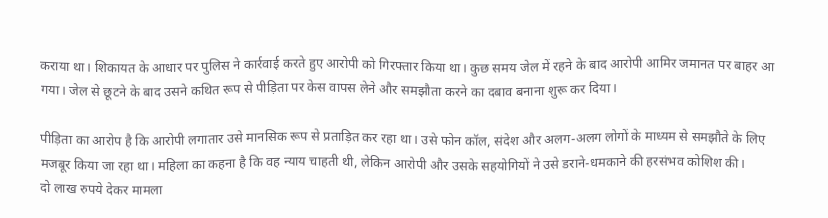कराया था। शिकायत के आधार पर पुलिस ने कार्रवाई करते हुए आरोपी को गिरफ्तार किया था। कुछ समय जेल में रहने के बाद आरोपी आमिर जमानत पर बाहर आ गया। जेल से छूटने के बाद उसने कथित रूप से पीड़िता पर केस वापस लेने और समझौता करने का दबाव बनाना शुरू कर दिया।

पीड़िता का आरोप है कि आरोपी लगातार उसे मानसिक रूप से प्रताड़ित कर रहा था। उसे फोन कॉल, संदेश और अलग-अलग लोगों के माध्यम से समझौते के लिए मजबूर किया जा रहा था। महिला का कहना है कि वह न्याय चाहती थी, लेकिन आरोपी और उसके सहयोगियों ने उसे डराने-धमकाने की हरसंभव कोशिश की।
दो लाख रुपये देकर मामला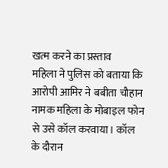खत्म करने का प्रस्ताव
महिला ने पुलिस को बताया कि आरोपी आमिर ने बबीता चौहान नामक महिला के मोबाइल फोन से उसे कॉल करवाया। कॉल के दौरान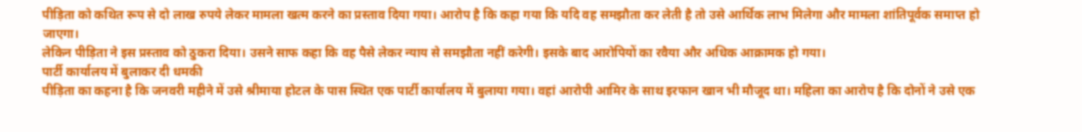पीड़िता को कथित रूप से दो लाख रुपये लेकर मामला खत्म करने का प्रस्ताव दिया गया। आरोप है कि कहा गया कि यदि वह समझौता कर लेती है तो उसे आर्थिक लाभ मिलेगा और मामला शांतिपूर्वक समाप्त हो जाएगा।
लेकिन पीड़िता ने इस प्रस्ताव को ठुकरा दिया। उसने साफ कहा कि वह पैसे लेकर न्याय से समझौता नहीं करेगी। इसके बाद आरोपियों का रवैया और अधिक आक्रामक हो गया।
पार्टी कार्यालय में बुलाकर दी धमकी
पीड़िता का कहना है कि जनवरी महीने में उसे श्रीमाया होटल के पास स्थित एक पार्टी कार्यालय में बुलाया गया। वहां आरोपी आमिर के साथ इरफान खान भी मौजूद था। महिला का आरोप है कि दोनों ने उसे एक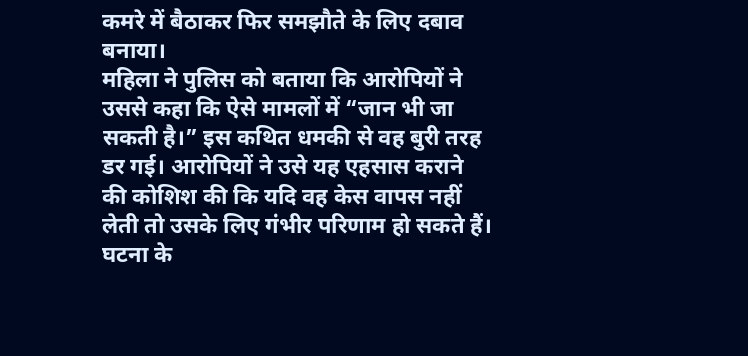कमरे में बैठाकर फिर समझौते के लिए दबाव बनाया।
महिला ने पुलिस को बताया कि आरोपियों ने उससे कहा कि ऐसे मामलों में “जान भी जा सकती है।” इस कथित धमकी से वह बुरी तरह डर गई। आरोपियों ने उसे यह एहसास कराने की कोशिश की कि यदि वह केस वापस नहीं लेती तो उसके लिए गंभीर परिणाम हो सकते हैं।
घटना के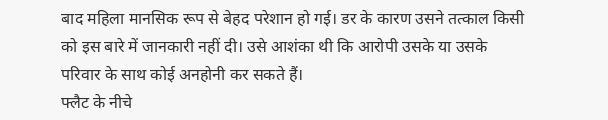बाद महिला मानसिक रूप से बेहद परेशान हो गई। डर के कारण उसने तत्काल किसी को इस बारे में जानकारी नहीं दी। उसे आशंका थी कि आरोपी उसके या उसके परिवार के साथ कोई अनहोनी कर सकते हैं।
फ्लैट के नीचे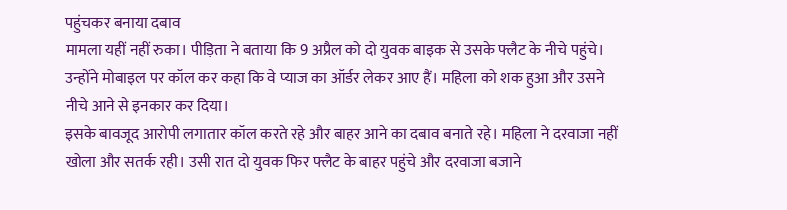पहुंचकर बनाया दबाव
मामला यहीं नहीं रुका। पीड़िता ने बताया कि 9 अप्रैल को दो युवक बाइक से उसके फ्लैट के नीचे पहुंचे। उन्होंने मोबाइल पर कॉल कर कहा कि वे प्याज का ऑर्डर लेकर आए हैं। महिला को शक हुआ और उसने नीचे आने से इनकार कर दिया।
इसके बावजूद आरोपी लगातार कॉल करते रहे और बाहर आने का दबाव बनाते रहे। महिला ने दरवाजा नहीं खोला और सतर्क रही। उसी रात दो युवक फिर फ्लैट के बाहर पहुंचे और दरवाजा बजाने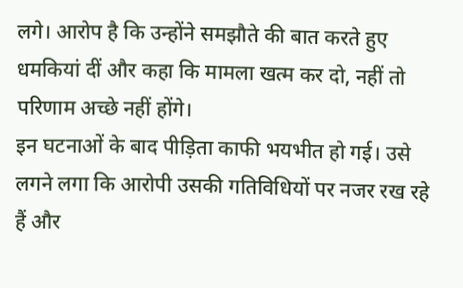लगे। आरोप है कि उन्होंने समझौते की बात करते हुए धमकियां दीं और कहा कि मामला खत्म कर दो, नहीं तो परिणाम अच्छे नहीं होंगे।
इन घटनाओं के बाद पीड़िता काफी भयभीत हो गई। उसे लगने लगा कि आरोपी उसकी गतिविधियों पर नजर रख रहे हैं और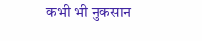कभी भी नुकसान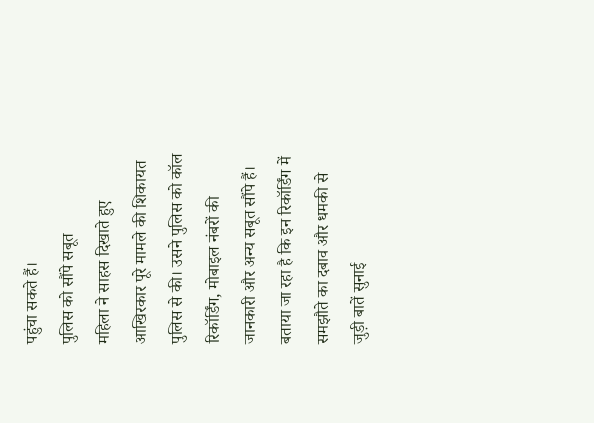पहुंचा सकते हैं।
पुलिस को सौंपे सबूत
महिला ने साहस दिखाते हुए आखिरकार पूरे मामले की शिकायत पुलिस से की। उसने पुलिस को कॉल रिकॉर्डिंग, मोबाइल नंबरों की जानकारी और अन्य सबूत सौंपे हैं। बताया जा रहा है कि इन रिकॉर्डिंग में समझौते का दबाव और धमकी से जुड़ी बातें सुनाई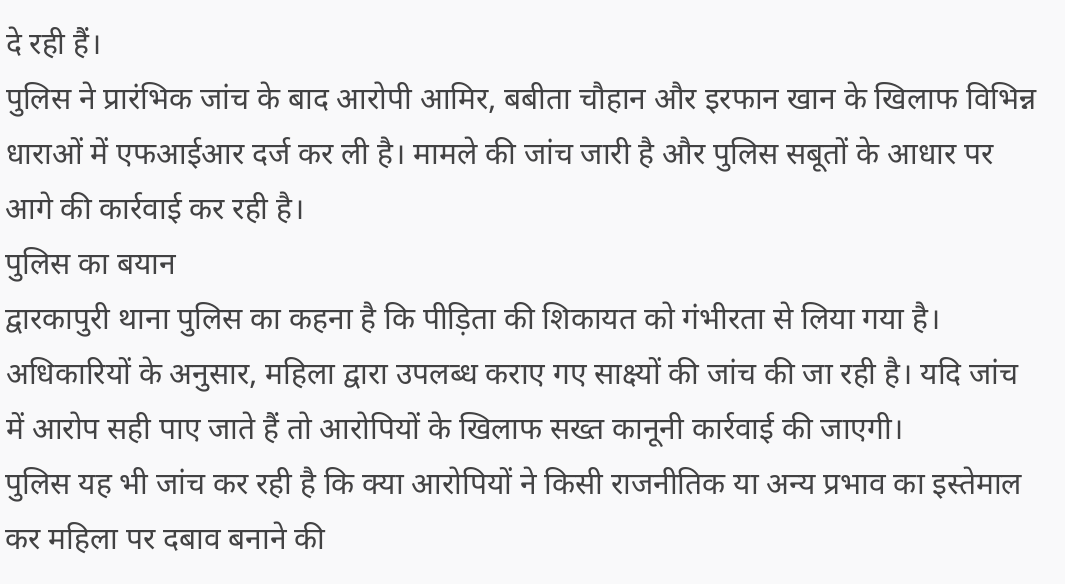दे रही हैं।
पुलिस ने प्रारंभिक जांच के बाद आरोपी आमिर, बबीता चौहान और इरफान खान के खिलाफ विभिन्न धाराओं में एफआईआर दर्ज कर ली है। मामले की जांच जारी है और पुलिस सबूतों के आधार पर आगे की कार्रवाई कर रही है।
पुलिस का बयान
द्वारकापुरी थाना पुलिस का कहना है कि पीड़िता की शिकायत को गंभीरता से लिया गया है। अधिकारियों के अनुसार, महिला द्वारा उपलब्ध कराए गए साक्ष्यों की जांच की जा रही है। यदि जांच में आरोप सही पाए जाते हैं तो आरोपियों के खिलाफ सख्त कानूनी कार्रवाई की जाएगी।
पुलिस यह भी जांच कर रही है कि क्या आरोपियों ने किसी राजनीतिक या अन्य प्रभाव का इस्तेमाल कर महिला पर दबाव बनाने की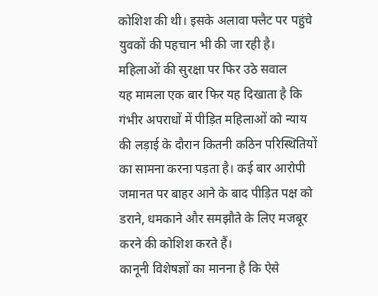कोशिश की थी। इसके अलावा फ्लैट पर पहुंचे युवकों की पहचान भी की जा रही है।
महिलाओं की सुरक्षा पर फिर उठे सवाल
यह मामला एक बार फिर यह दिखाता है कि गंभीर अपराधों में पीड़ित महिलाओं को न्याय की लड़ाई के दौरान कितनी कठिन परिस्थितियों का सामना करना पड़ता है। कई बार आरोपी जमानत पर बाहर आने के बाद पीड़ित पक्ष को डराने, धमकाने और समझौते के लिए मजबूर करने की कोशिश करते हैं।
कानूनी विशेषज्ञों का मानना है कि ऐसे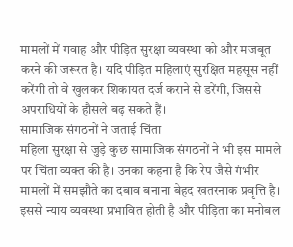मामलों में गवाह और पीड़ित सुरक्षा व्यवस्था को और मजबूत करने की जरूरत है। यदि पीड़ित महिलाएं सुरक्षित महसूस नहीं करेंगी तो वे खुलकर शिकायत दर्ज कराने से डरेंगी, जिससे अपराधियों के हौसले बढ़ सकते हैं।
सामाजिक संगठनों ने जताई चिंता
महिला सुरक्षा से जुड़े कुछ सामाजिक संगठनों ने भी इस मामले पर चिंता व्यक्त की है। उनका कहना है कि रेप जैसे गंभीर मामलों में समझौते का दबाव बनाना बेहद खतरनाक प्रवृत्ति है। इससे न्याय व्यवस्था प्रभावित होती है और पीड़िता का मनोबल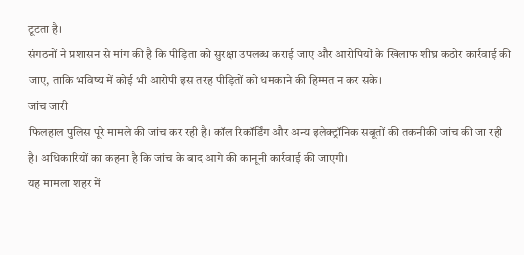टूटता है।
संगठनों ने प्रशासन से मांग की है कि पीड़िता को सुरक्षा उपलब्ध कराई जाए और आरोपियों के खिलाफ शीघ्र कठोर कार्रवाई की जाए, ताकि भविष्य में कोई भी आरोपी इस तरह पीड़ितों को धमकाने की हिम्मत न कर सके।
जांच जारी
फिलहाल पुलिस पूरे मामले की जांच कर रही है। कॉल रिकॉर्डिंग और अन्य इलेक्ट्रॉनिक सबूतों की तकनीकी जांच की जा रही है। अधिकारियों का कहना है कि जांच के बाद आगे की कानूनी कार्रवाई की जाएगी।
यह मामला शहर में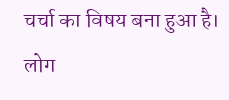चर्चा का विषय बना हुआ है। लोग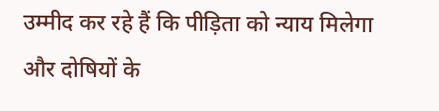उम्मीद कर रहे हैं कि पीड़िता को न्याय मिलेगा और दोषियों के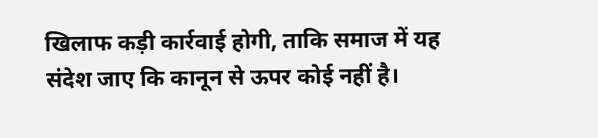खिलाफ कड़ी कार्रवाई होगी, ताकि समाज में यह संदेश जाए कि कानून से ऊपर कोई नहीं है।